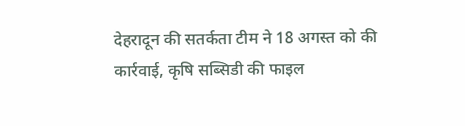देहरादून की सतर्कता टीम ने 18 अगस्त को की कार्रवाई, कृषि सब्सिडी की फाइल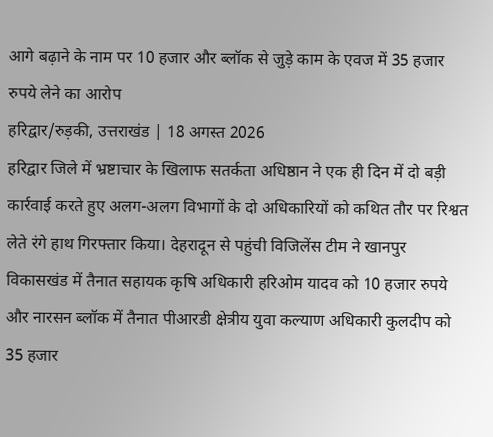आगे बढ़ाने के नाम पर 10 हजार और ब्लॉक से जुड़े काम के एवज में 35 हजार रुपये लेने का आरोप
हरिद्वार/रुड़की, उत्तराखंड | 18 अगस्त 2026
हरिद्वार जिले में भ्रष्टाचार के खिलाफ सतर्कता अधिष्ठान ने एक ही दिन में दो बड़ी कार्रवाई करते हुए अलग-अलग विभागों के दो अधिकारियों को कथित तौर पर रिश्वत लेते रंगे हाथ गिरफ्तार किया। देहरादून से पहुंची विजिलेंस टीम ने खानपुर विकासखंड में तैनात सहायक कृषि अधिकारी हरिओम यादव को 10 हजार रुपये और नारसन ब्लॉक में तैनात पीआरडी क्षेत्रीय युवा कल्याण अधिकारी कुलदीप को 35 हजार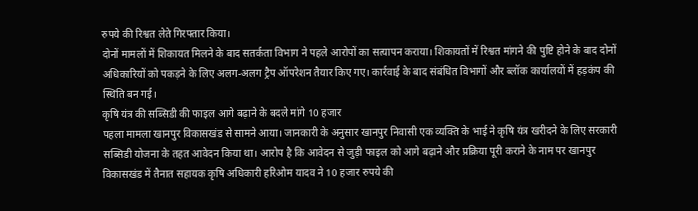रुपये की रिश्वत लेते गिरफ्तार किया।
दोनों मामलों में शिकायत मिलने के बाद सतर्कता विभाग ने पहले आरोपों का सत्यापन कराया। शिकायतों में रिश्वत मांगने की पुष्टि होने के बाद दोनों अधिकारियों को पकड़ने के लिए अलग-अलग ट्रैप ऑपरेशन तैयार किए गए। कार्रवाई के बाद संबंधित विभागों और ब्लॉक कार्यालयों में हड़कंप की स्थिति बन गई।
कृषि यंत्र की सब्सिडी की फाइल आगे बढ़ाने के बदले मांगे 10 हजार
पहला मामला खानपुर विकासखंड से सामने आया। जानकारी के अनुसार खानपुर निवासी एक व्यक्ति के भाई ने कृषि यंत्र खरीदने के लिए सरकारी सब्सिडी योजना के तहत आवेदन किया था। आरोप है कि आवेदन से जुड़ी फाइल को आगे बढ़ाने और प्रक्रिया पूरी कराने के नाम पर खानपुर विकासखंड में तैनात सहायक कृषि अधिकारी हरिओम यादव ने 10 हजार रुपये की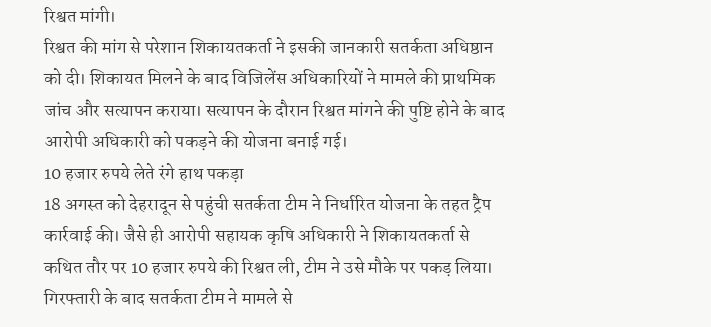रिश्वत मांगी।
रिश्वत की मांग से परेशान शिकायतकर्ता ने इसकी जानकारी सतर्कता अधिष्ठान को दी। शिकायत मिलने के बाद विजिलेंस अधिकारियों ने मामले की प्राथमिक जांच और सत्यापन कराया। सत्यापन के दौरान रिश्वत मांगने की पुष्टि होने के बाद आरोपी अधिकारी को पकड़ने की योजना बनाई गई।
10 हजार रुपये लेते रंगे हाथ पकड़ा
18 अगस्त को देहरादून से पहुंची सतर्कता टीम ने निर्धारित योजना के तहत ट्रैप कार्रवाई की। जैसे ही आरोपी सहायक कृषि अधिकारी ने शिकायतकर्ता से कथित तौर पर 10 हजार रुपये की रिश्वत ली, टीम ने उसे मौके पर पकड़ लिया।
गिरफ्तारी के बाद सतर्कता टीम ने मामले से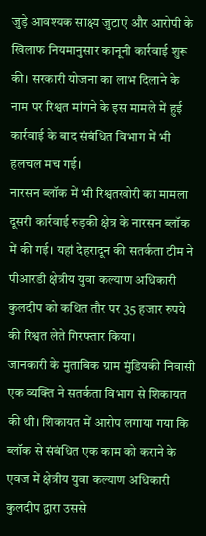जुड़े आवश्यक साक्ष्य जुटाए और आरोपी के खिलाफ नियमानुसार कानूनी कार्रवाई शुरू की। सरकारी योजना का लाभ दिलाने के नाम पर रिश्वत मांगने के इस मामले में हुई कार्रवाई के बाद संबंधित विभाग में भी हलचल मच गई।
नारसन ब्लॉक में भी रिश्वतखोरी का मामला
दूसरी कार्रवाई रुड़की क्षेत्र के नारसन ब्लॉक में की गई। यहां देहरादून की सतर्कता टीम ने पीआरडी क्षेत्रीय युवा कल्याण अधिकारी कुलदीप को कथित तौर पर 35 हजार रुपये की रिश्वत लेते गिरफ्तार किया।
जानकारी के मुताबिक ग्राम मुंडियकी निवासी एक व्यक्ति ने सतर्कता विभाग से शिकायत की थी। शिकायत में आरोप लगाया गया कि ब्लॉक से संबंधित एक काम को कराने के एवज में क्षेत्रीय युवा कल्याण अधिकारी कुलदीप द्वारा उससे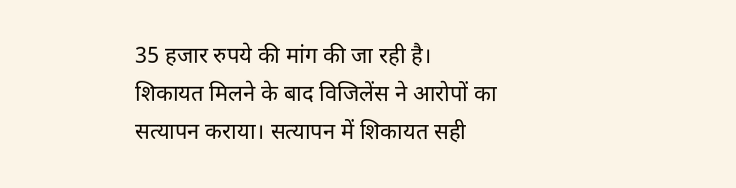35 हजार रुपये की मांग की जा रही है।
शिकायत मिलने के बाद विजिलेंस ने आरोपों का सत्यापन कराया। सत्यापन में शिकायत सही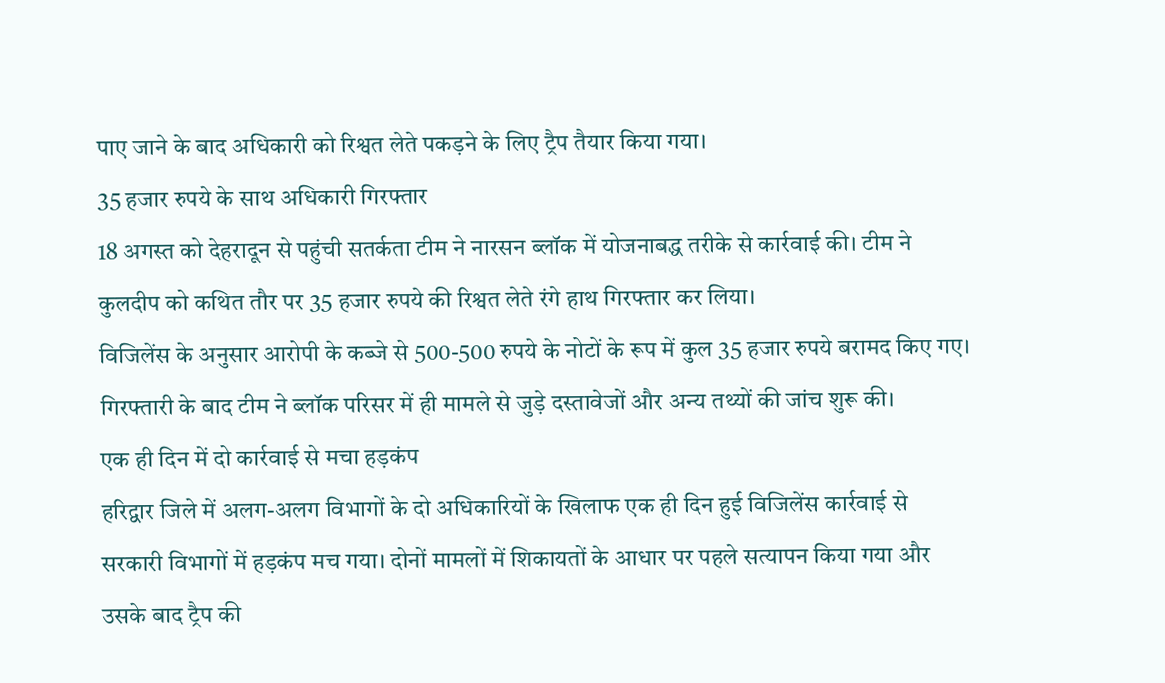पाए जाने के बाद अधिकारी को रिश्वत लेते पकड़ने के लिए ट्रैप तैयार किया गया।
35 हजार रुपये के साथ अधिकारी गिरफ्तार
18 अगस्त को देहरादून से पहुंची सतर्कता टीम ने नारसन ब्लॉक में योजनाबद्ध तरीके से कार्रवाई की। टीम ने कुलदीप को कथित तौर पर 35 हजार रुपये की रिश्वत लेते रंगे हाथ गिरफ्तार कर लिया।
विजिलेंस के अनुसार आरोपी के कब्जे से 500-500 रुपये के नोटों के रूप में कुल 35 हजार रुपये बरामद किए गए। गिरफ्तारी के बाद टीम ने ब्लॉक परिसर में ही मामले से जुड़े दस्तावेजों और अन्य तथ्यों की जांच शुरू की।
एक ही दिन में दो कार्रवाई से मचा हड़कंप
हरिद्वार जिले में अलग-अलग विभागों के दो अधिकारियों के खिलाफ एक ही दिन हुई विजिलेंस कार्रवाई से सरकारी विभागों में हड़कंप मच गया। दोनों मामलों में शिकायतों के आधार पर पहले सत्यापन किया गया और उसके बाद ट्रैप की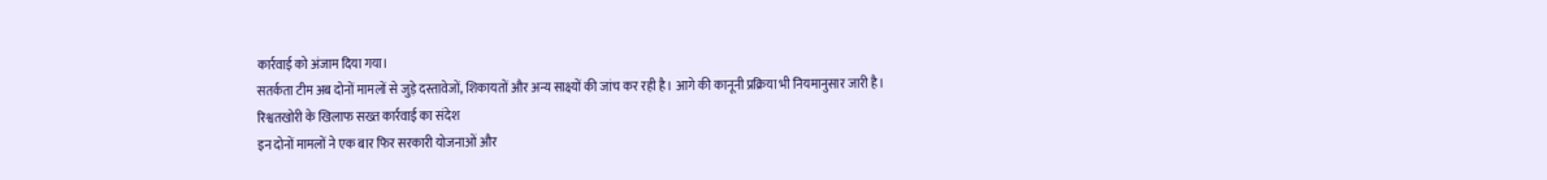कार्रवाई को अंजाम दिया गया।
सतर्कता टीम अब दोनों मामलों से जुड़े दस्तावेजों, शिकायतों और अन्य साक्ष्यों की जांच कर रही है। आगे की कानूनी प्रक्रिया भी नियमानुसार जारी है।
रिश्वतखोरी के खिलाफ सख्त कार्रवाई का संदेश
इन दोनों मामलों ने एक बार फिर सरकारी योजनाओं और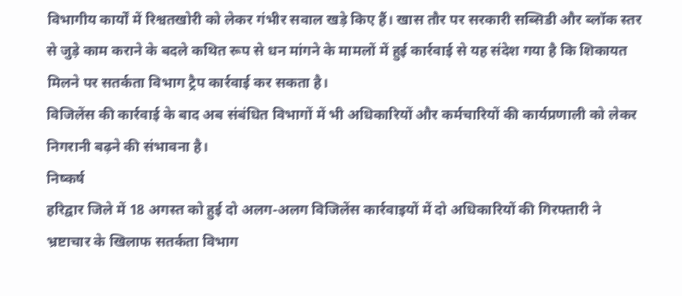विभागीय कार्यों में रिश्वतखोरी को लेकर गंभीर सवाल खड़े किए हैं। खास तौर पर सरकारी सब्सिडी और ब्लॉक स्तर से जुड़े काम कराने के बदले कथित रूप से धन मांगने के मामलों में हुई कार्रवाई से यह संदेश गया है कि शिकायत मिलने पर सतर्कता विभाग ट्रैप कार्रवाई कर सकता है।
विजिलेंस की कार्रवाई के बाद अब संबंधित विभागों में भी अधिकारियों और कर्मचारियों की कार्यप्रणाली को लेकर निगरानी बढ़ने की संभावना है।
निष्कर्ष
हरिद्वार जिले में 18 अगस्त को हुई दो अलग-अलग विजिलेंस कार्रवाइयों में दो अधिकारियों की गिरफ्तारी ने भ्रष्टाचार के खिलाफ सतर्कता विभाग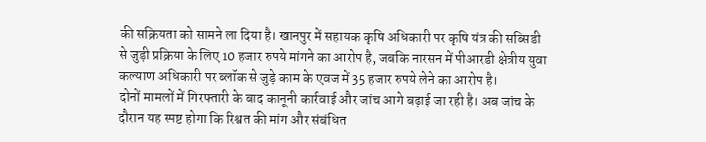की सक्रियता को सामने ला दिया है। खानपुर में सहायक कृषि अधिकारी पर कृषि यंत्र की सब्सिडी से जुड़ी प्रक्रिया के लिए 10 हजार रुपये मांगने का आरोप है, जबकि नारसन में पीआरडी क्षेत्रीय युवा कल्याण अधिकारी पर ब्लॉक से जुड़े काम के एवज में 35 हजार रुपये लेने का आरोप है।
दोनों मामलों में गिरफ्तारी के बाद कानूनी कार्रवाई और जांच आगे बढ़ाई जा रही है। अब जांच के दौरान यह स्पष्ट होगा कि रिश्वत की मांग और संबंधित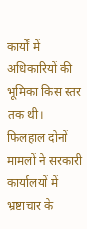कार्यों में अधिकारियों की भूमिका किस स्तर तक थी। फिलहाल दोनों मामलों ने सरकारी कार्यालयों में भ्रष्टाचार के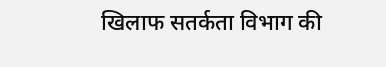खिलाफ सतर्कता विभाग की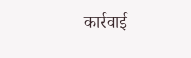कार्रवाई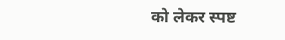को लेकर स्पष्ट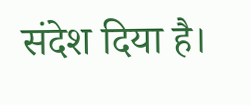संदेश दिया है।